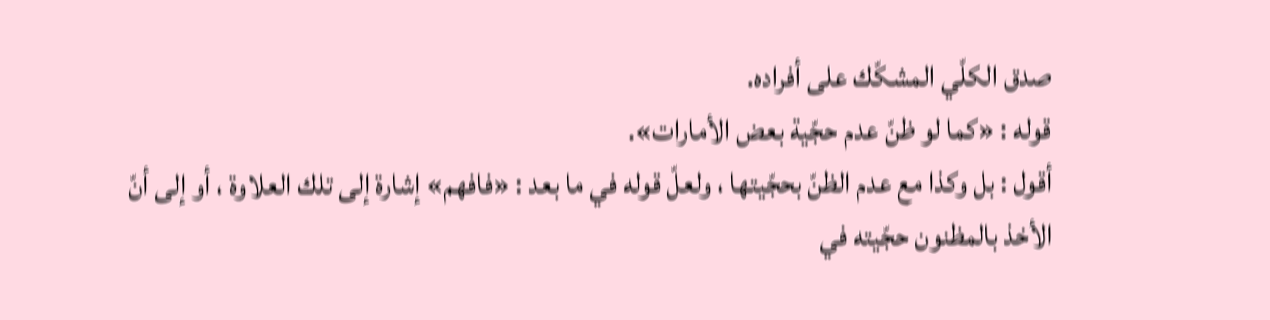صدق الكلّي المشكّك على أفراده.
قوله : «كما لو ظنّ عدم حجّية بعض الأمارات».
أقول : بل وكذا مع عدم الظنّ بحجّيتها ، ولعلّ قوله في ما بعد : «فافهم» إشارة إلى تلك العلاوة ، أو إلى أنّ الأخذ بالمظنون حجّيته في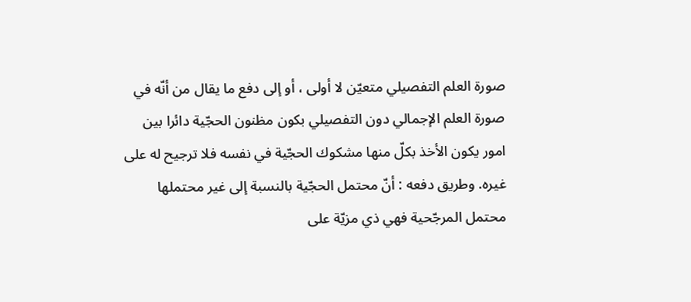صورة العلم التفصيلي متعيّن لا أولى ، أو إلى دفع ما يقال من أنّه في صورة العلم الإجمالي دون التفصيلي بكون مظنون الحجّية دائرا بين امور يكون الأخذ بكلّ منها مشكوك الحجّية في نفسه فلا ترجيح له على غيره. وطريق دفعه : أنّ محتمل الحجّية بالنسبة إلى غير محتملها محتمل المرجّحية فهي ذي مزيّة على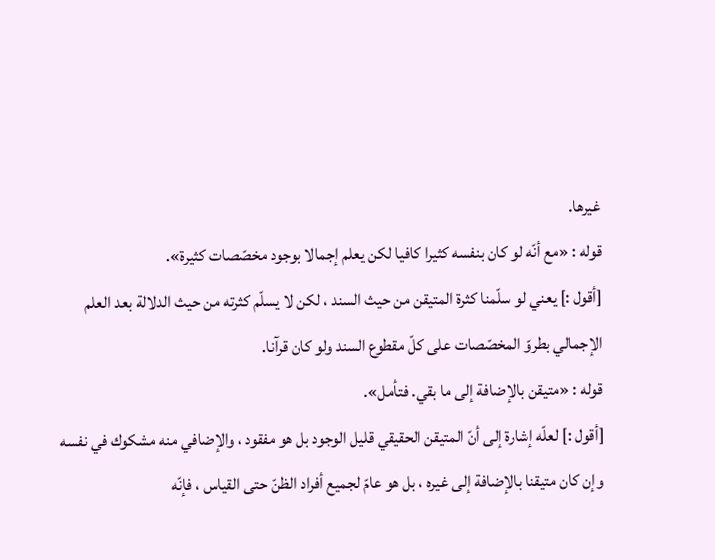غيرها.
قوله : «مع أنّه لو كان بنفسه كثيرا كافيا لكن يعلم إجمالا بوجود مخصّصات كثيرة».
[أقول :] يعني لو سلّمنا كثرة المتيقن من حيث السند ، لكن لا يسلّم كثرته من حيث الدلالة بعد العلم الإجمالي بطروّ المخصّصات على كلّ مقطوع السند ولو كان قرآنا.
قوله : «متيقن بالإضافة إلى ما بقي. فتأمل».
[أقول :] لعلّه إشارة إلى أنّ المتيقن الحقيقي قليل الوجود بل هو مفقود ، والإضافي منه مشكوك في نفسه وإن كان متيقنا بالإضافة إلى غيره ، بل هو عامّ لجميع أفراد الظنّ حتى القياس ، فإنّه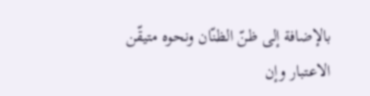بالإضافة إلى ظنّ الظنّان ونحوه متيقّن الاعتبار وإن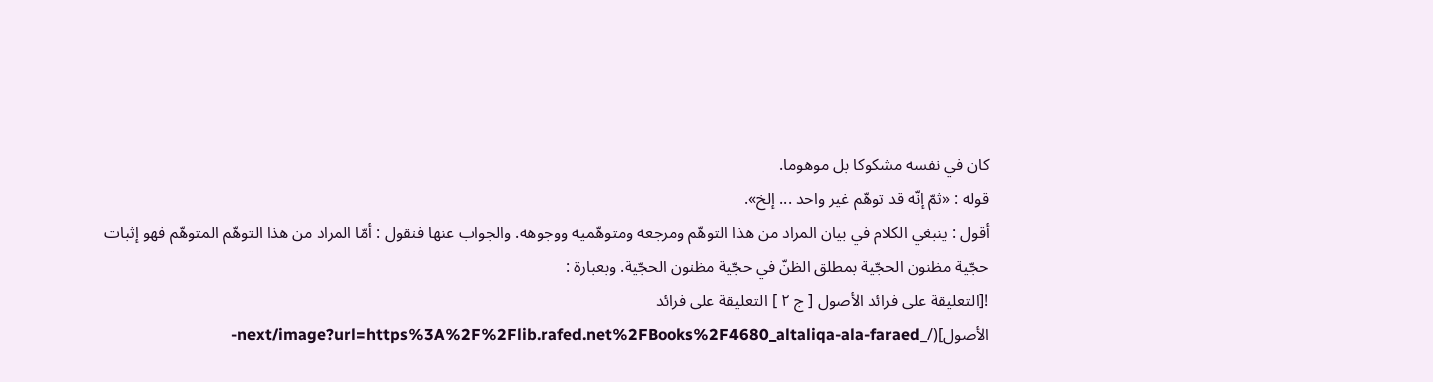كان في نفسه مشكوكا بل موهوما.
قوله : «ثمّ إنّه قد توهّم غير واحد ... إلخ».
أقول : ينبغي الكلام في بيان المراد من هذا التوهّم ومرجعه ومتوهّميه ووجوهه. والجواب عنها فنقول : أمّا المراد من هذا التوهّم المتوهّم فهو إثبات حجّية مظنون الحجّية بمطلق الظنّ في حجّية مظنون الحجّية. وبعبارة :
![التعليقة على فرائد الأصول [ ج ٢ ] التعليقة على فرائد الأصول](/_next/image?url=https%3A%2F%2Flib.rafed.net%2FBooks%2F4680_altaliqa-ala-faraed-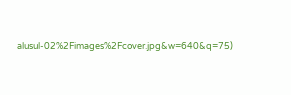alusul-02%2Fimages%2Fcover.jpg&w=640&q=75)